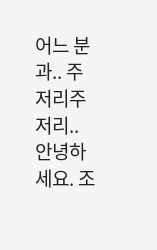어느 분과.. 주저리주저리..
안녕하세요. 조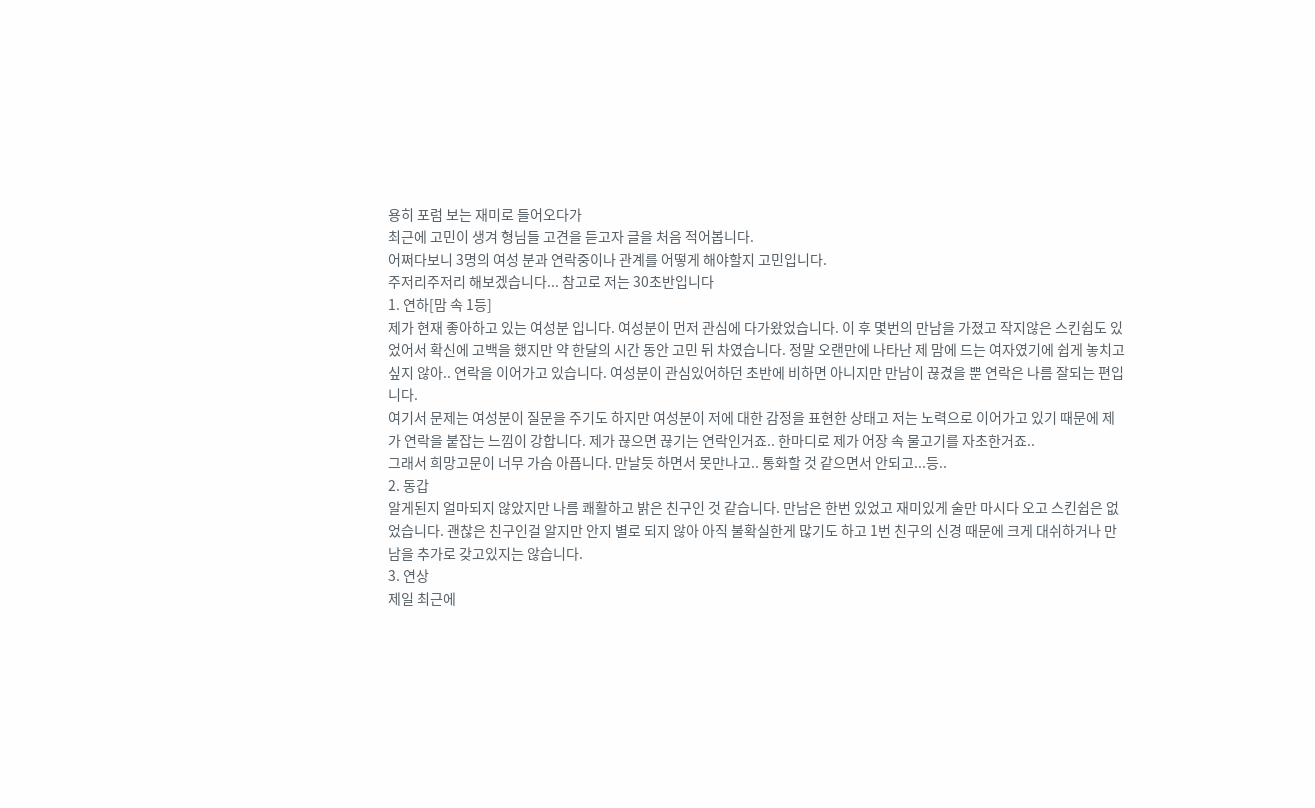용히 포럼 보는 재미로 들어오다가
최근에 고민이 생겨 형님들 고견을 듣고자 글을 처음 적어봅니다.
어쩌다보니 3명의 여성 분과 연락중이나 관계를 어떻게 해야할지 고민입니다.
주저리주저리 해보겠습니다... 참고로 저는 30초반입니다
1. 연하[맘 속 1등]
제가 현재 좋아하고 있는 여성분 입니다. 여성분이 먼저 관심에 다가왔었습니다. 이 후 몇번의 만남을 가졌고 작지않은 스킨쉽도 있었어서 확신에 고백을 했지만 약 한달의 시간 동안 고민 뒤 차였습니다. 정말 오랜만에 나타난 제 맘에 드는 여자였기에 쉽게 놓치고 싶지 않아.. 연락을 이어가고 있습니다. 여성분이 관심있어하던 초반에 비하면 아니지만 만남이 끊겼을 뿐 연락은 나름 잘되는 편입니다.
여기서 문제는 여성분이 질문을 주기도 하지만 여성분이 저에 대한 감정을 표현한 상태고 저는 노력으로 이어가고 있기 때문에 제가 연락을 붙잡는 느낌이 강합니다. 제가 끊으면 끊기는 연락인거죠.. 한마디로 제가 어장 속 물고기를 자초한거죠..
그래서 희망고문이 너무 가슴 아픕니다. 만날듯 하면서 못만나고.. 통화할 것 같으면서 안되고...등..
2. 동갑
알게된지 얼마되지 않았지만 나름 쾌활하고 밝은 친구인 것 같습니다. 만남은 한번 있었고 재미있게 술만 마시다 오고 스킨쉽은 없었습니다. 괜찮은 친구인걸 알지만 안지 별로 되지 않아 아직 불확실한게 많기도 하고 1번 친구의 신경 때문에 크게 대쉬하거나 만남을 추가로 갖고있지는 않습니다.
3. 연상
제일 최근에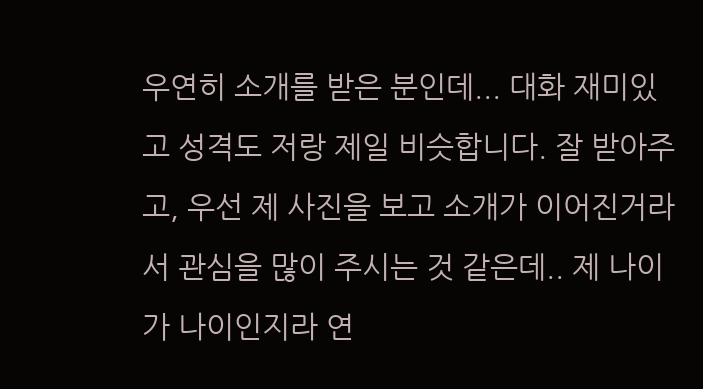우연히 소개를 받은 분인데... 대화 재미있고 성격도 저랑 제일 비슷합니다. 잘 받아주고, 우선 제 사진을 보고 소개가 이어진거라서 관심을 많이 주시는 것 같은데.. 제 나이가 나이인지라 연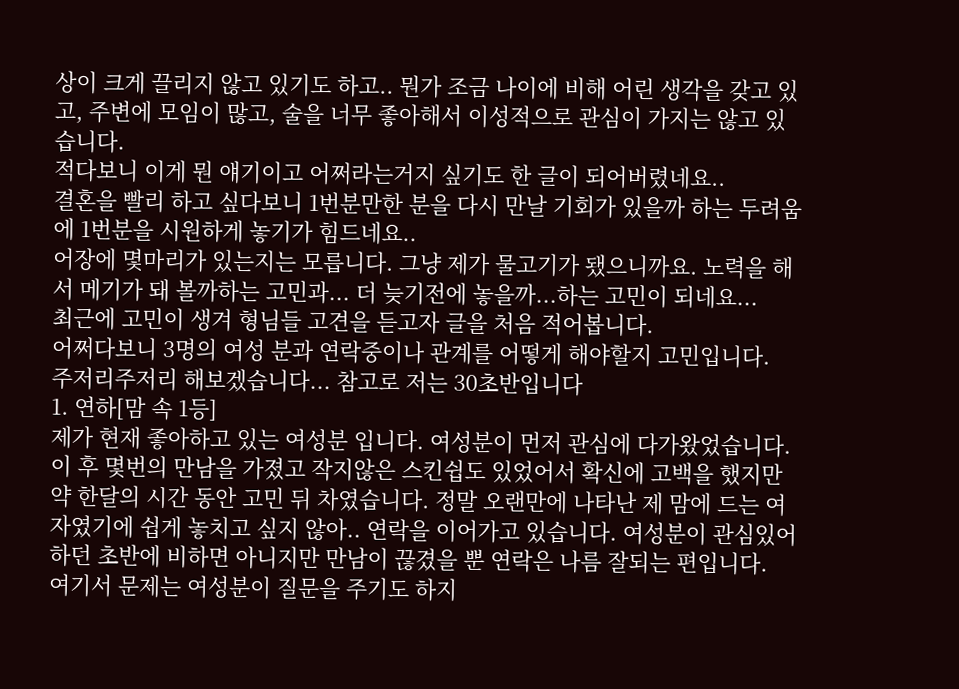상이 크게 끌리지 않고 있기도 하고.. 뭔가 조금 나이에 비해 어린 생각을 갖고 있고, 주변에 모임이 많고, 술을 너무 좋아해서 이성적으로 관심이 가지는 않고 있습니다.
적다보니 이게 뭔 얘기이고 어쩌라는거지 싶기도 한 글이 되어버렸네요..
결혼을 빨리 하고 싶다보니 1번분만한 분을 다시 만날 기회가 있을까 하는 두려움에 1번분을 시원하게 놓기가 힘드네요..
어장에 몇마리가 있는지는 모릅니다. 그냥 제가 물고기가 됐으니까요. 노력을 해서 메기가 돼 볼까하는 고민과... 더 늦기전에 놓을까...하는 고민이 되네요...
최근에 고민이 생겨 형님들 고견을 듣고자 글을 처음 적어봅니다.
어쩌다보니 3명의 여성 분과 연락중이나 관계를 어떻게 해야할지 고민입니다.
주저리주저리 해보겠습니다... 참고로 저는 30초반입니다
1. 연하[맘 속 1등]
제가 현재 좋아하고 있는 여성분 입니다. 여성분이 먼저 관심에 다가왔었습니다. 이 후 몇번의 만남을 가졌고 작지않은 스킨쉽도 있었어서 확신에 고백을 했지만 약 한달의 시간 동안 고민 뒤 차였습니다. 정말 오랜만에 나타난 제 맘에 드는 여자였기에 쉽게 놓치고 싶지 않아.. 연락을 이어가고 있습니다. 여성분이 관심있어하던 초반에 비하면 아니지만 만남이 끊겼을 뿐 연락은 나름 잘되는 편입니다.
여기서 문제는 여성분이 질문을 주기도 하지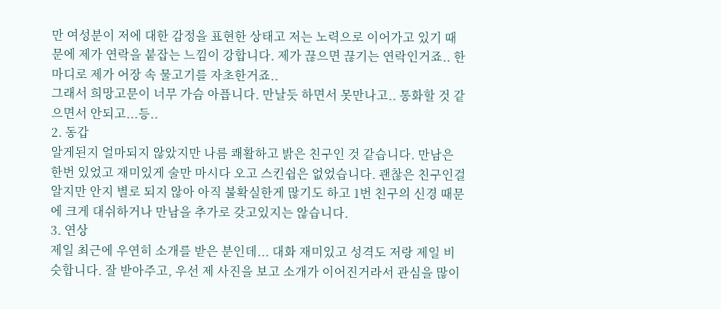만 여성분이 저에 대한 감정을 표현한 상태고 저는 노력으로 이어가고 있기 때문에 제가 연락을 붙잡는 느낌이 강합니다. 제가 끊으면 끊기는 연락인거죠.. 한마디로 제가 어장 속 물고기를 자초한거죠..
그래서 희망고문이 너무 가슴 아픕니다. 만날듯 하면서 못만나고.. 통화할 것 같으면서 안되고...등..
2. 동갑
알게된지 얼마되지 않았지만 나름 쾌활하고 밝은 친구인 것 같습니다. 만남은 한번 있었고 재미있게 술만 마시다 오고 스킨쉽은 없었습니다. 괜찮은 친구인걸 알지만 안지 별로 되지 않아 아직 불확실한게 많기도 하고 1번 친구의 신경 때문에 크게 대쉬하거나 만남을 추가로 갖고있지는 않습니다.
3. 연상
제일 최근에 우연히 소개를 받은 분인데... 대화 재미있고 성격도 저랑 제일 비슷합니다. 잘 받아주고, 우선 제 사진을 보고 소개가 이어진거라서 관심을 많이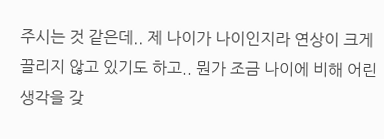주시는 것 같은데.. 제 나이가 나이인지라 연상이 크게 끌리지 않고 있기도 하고.. 뭔가 조금 나이에 비해 어린 생각을 갖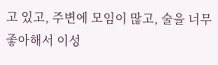고 있고, 주변에 모임이 많고, 술을 너무 좋아해서 이성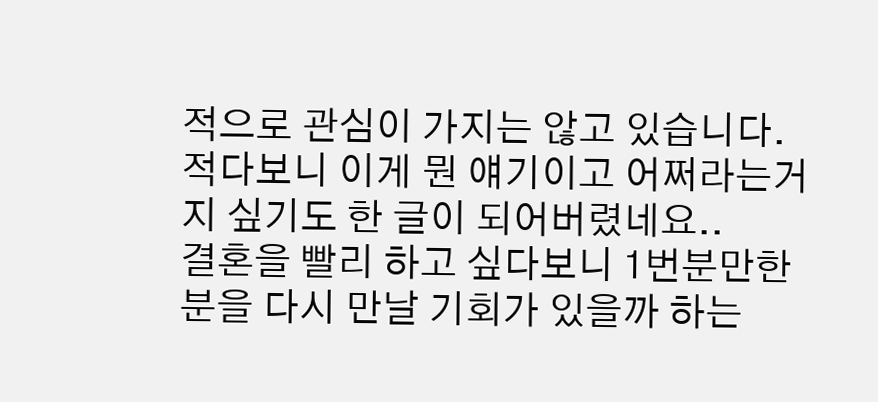적으로 관심이 가지는 않고 있습니다.
적다보니 이게 뭔 얘기이고 어쩌라는거지 싶기도 한 글이 되어버렸네요..
결혼을 빨리 하고 싶다보니 1번분만한 분을 다시 만날 기회가 있을까 하는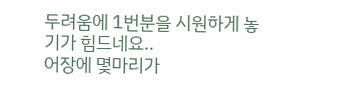두려움에 1번분을 시원하게 놓기가 힘드네요..
어장에 몇마리가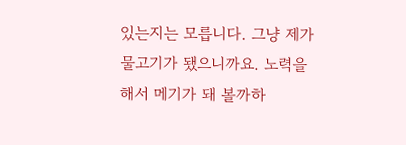있는지는 모릅니다. 그냥 제가 물고기가 됐으니까요. 노력을 해서 메기가 돼 볼까하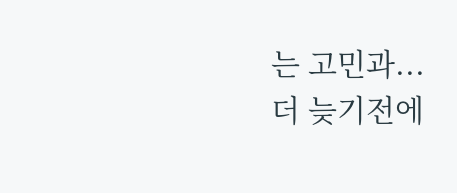는 고민과... 더 늦기전에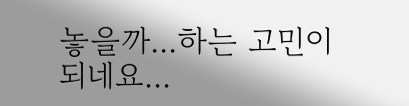놓을까...하는 고민이 되네요...